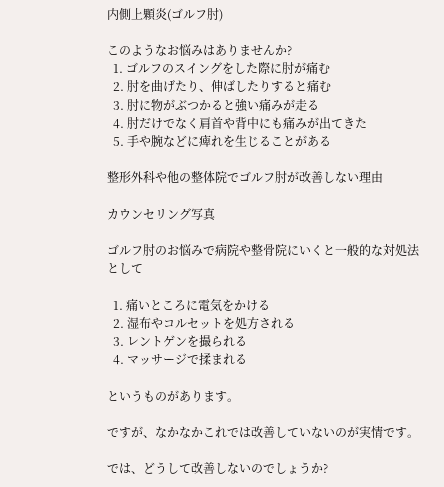内側上顆炎(ゴルフ肘)

このようなお悩みはありませんか?
  1. ゴルフのスイングをした際に肘が痛む
  2. 肘を曲げたり、伸ばしたりすると痛む
  3. 肘に物がぶつかると強い痛みが走る
  4. 肘だけでなく肩首や背中にも痛みが出てきた
  5. 手や腕などに痺れを生じることがある

整形外科や他の整体院でゴルフ肘が改善しない理由

カウンセリング写真

ゴルフ肘のお悩みで病院や整骨院にいくと一般的な対処法として

  1. 痛いところに電気をかける
  2. 湿布やコルセットを処方される
  3. レントゲンを撮られる
  4. マッサージで揉まれる

というものがあります。

ですが、なかなかこれでは改善していないのが実情です。

では、どうして改善しないのでしょうか?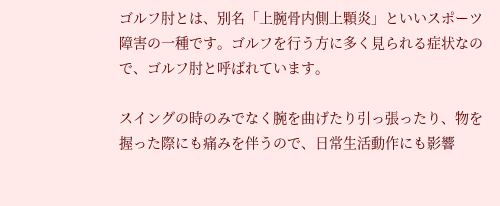ゴルフ肘とは、別名「上腕骨内側上顆炎」といいスポーツ障害の一種です。ゴルフを行う方に多く見られる症状なので、ゴルフ肘と呼ばれています。

スイングの時のみでなく腕を曲げたり引っ張ったり、物を握った際にも痛みを伴うので、日常生活動作にも影響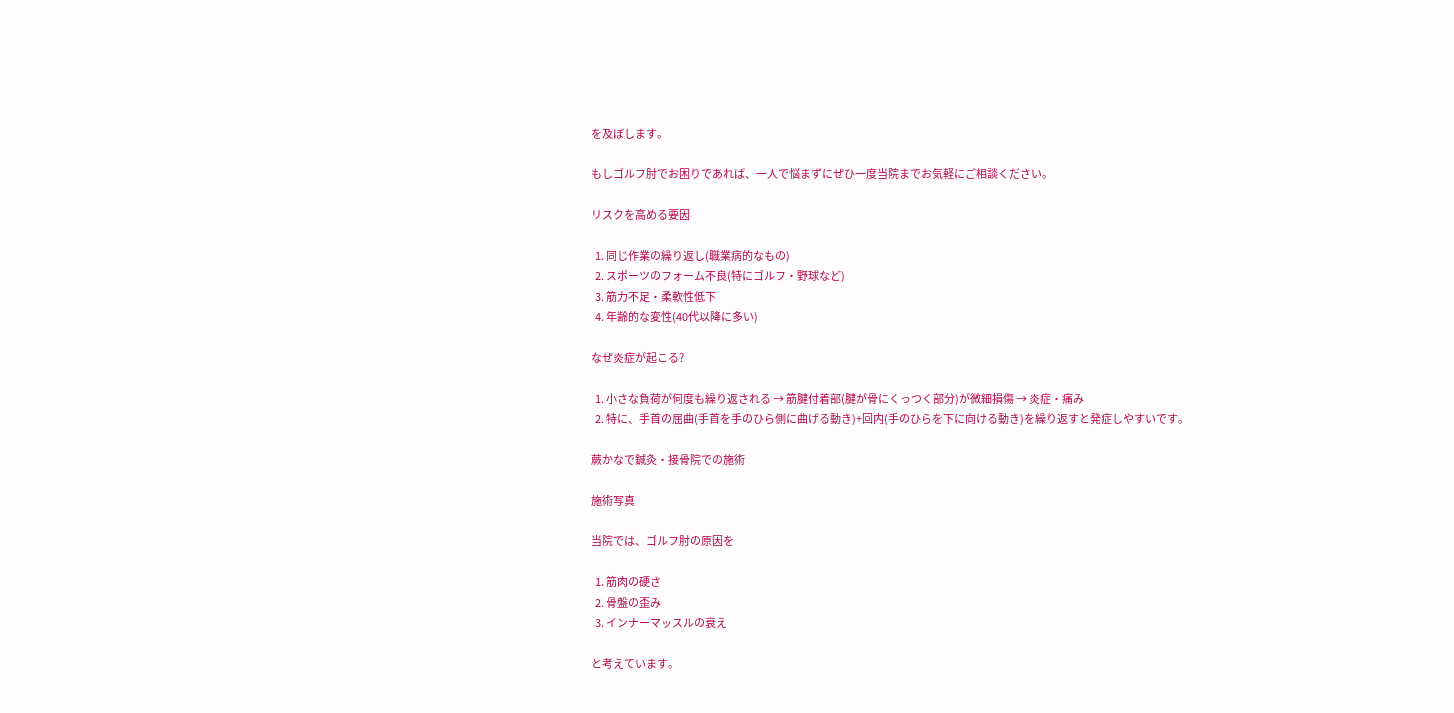を及ぼします。

もしゴルフ肘でお困りであれば、一人で悩まずにぜひ一度当院までお気軽にご相談ください。

リスクを高める要因

  1. 同じ作業の繰り返し(職業病的なもの)
  2. スポーツのフォーム不良(特にゴルフ・野球など)
  3. 筋力不足・柔軟性低下
  4. 年齢的な変性(40代以降に多い)

なぜ炎症が起こる?

  1. 小さな負荷が何度も繰り返される → 筋腱付着部(腱が骨にくっつく部分)が微細損傷 → 炎症・痛み
  2. 特に、手首の屈曲(手首を手のひら側に曲げる動き)+回内(手のひらを下に向ける動き)を繰り返すと発症しやすいです。

蕨かなで鍼灸・接骨院での施術

施術写真

当院では、ゴルフ肘の原因を

  1. 筋肉の硬さ
  2. 骨盤の歪み
  3. インナーマッスルの衰え

と考えています。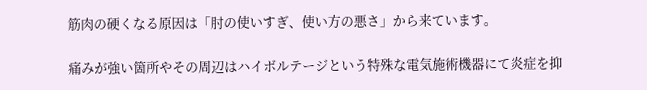筋肉の硬くなる原因は「肘の使いすぎ、使い方の悪さ」から来ています。

痛みが強い箇所やその周辺はハイボルテージという特殊な電気施術機器にて炎症を抑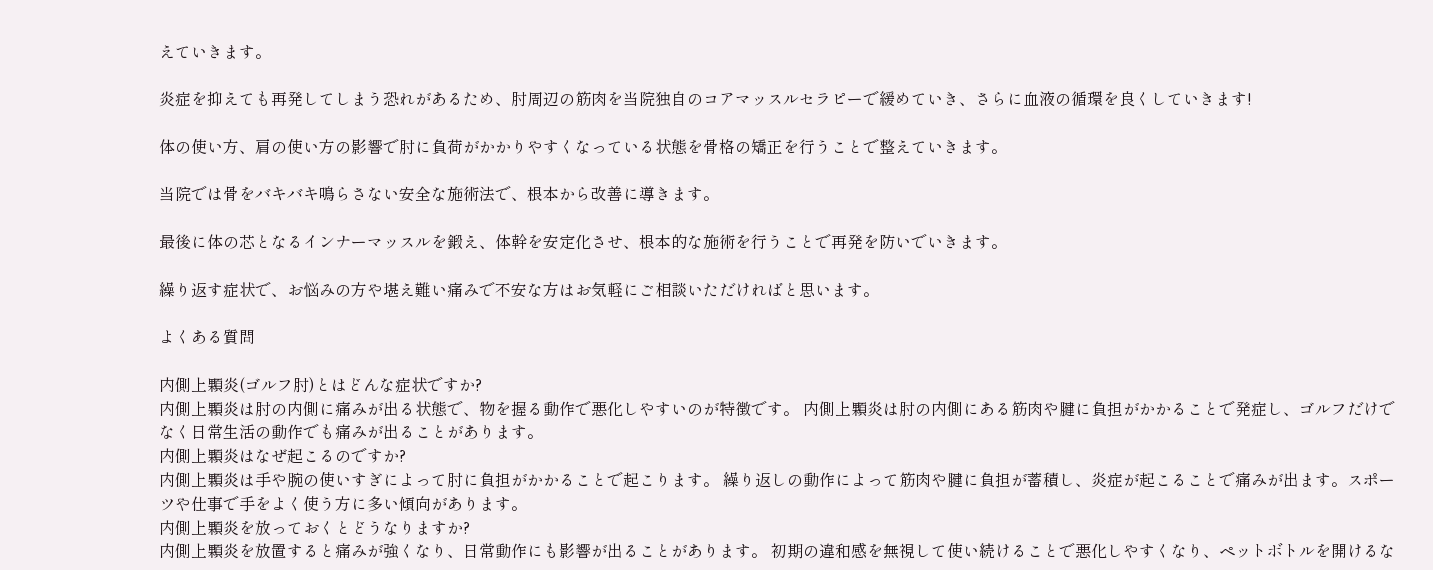えていきます。

炎症を抑えても再発してしまう恐れがあるため、肘周辺の筋肉を当院独自のコアマッスルセラピーで緩めていき、さらに血液の循環を良くしていきます!

体の使い方、肩の使い方の影響で肘に負荷がかかりやすくなっている状態を骨格の矯正を行うことで整えていきます。

当院では骨をバキバキ鳴らさない安全な施術法で、根本から改善に導きます。

最後に体の芯となるインナーマッスルを鍛え、体幹を安定化させ、根本的な施術を行うことで再発を防いでいきます。

繰り返す症状で、お悩みの方や堪え難い痛みで不安な方はお気軽にご相談いただければと思います。

よくある質問

内側上顆炎(ゴルフ肘)とはどんな症状ですか?
内側上顆炎は肘の内側に痛みが出る状態で、物を握る動作で悪化しやすいのが特徴です。 内側上顆炎は肘の内側にある筋肉や腱に負担がかかることで発症し、ゴルフだけでなく日常生活の動作でも痛みが出ることがあります。
内側上顆炎はなぜ起こるのですか?
内側上顆炎は手や腕の使いすぎによって肘に負担がかかることで起こります。 繰り返しの動作によって筋肉や腱に負担が蓄積し、炎症が起こることで痛みが出ます。スポーツや仕事で手をよく使う方に多い傾向があります。
内側上顆炎を放っておくとどうなりますか?
内側上顆炎を放置すると痛みが強くなり、日常動作にも影響が出ることがあります。 初期の違和感を無視して使い続けることで悪化しやすくなり、ペットボトルを開けるな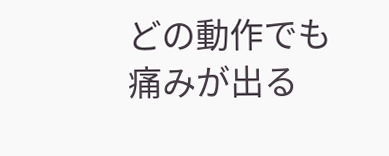どの動作でも痛みが出る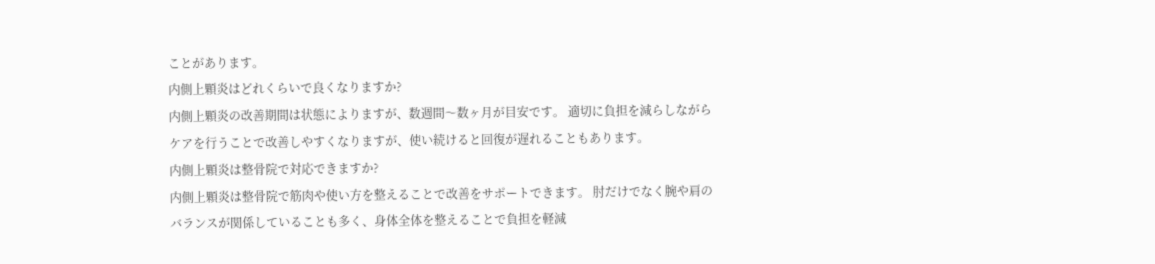ことがあります。
内側上顆炎はどれくらいで良くなりますか?
内側上顆炎の改善期間は状態によりますが、数週間〜数ヶ月が目安です。 適切に負担を減らしながらケアを行うことで改善しやすくなりますが、使い続けると回復が遅れることもあります。
内側上顆炎は整骨院で対応できますか?
内側上顆炎は整骨院で筋肉や使い方を整えることで改善をサポートできます。 肘だけでなく腕や肩のバランスが関係していることも多く、身体全体を整えることで負担を軽減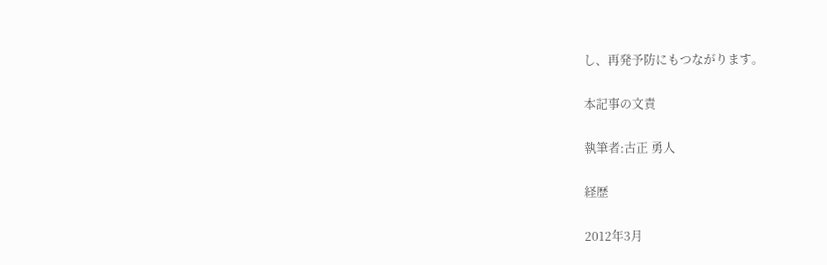し、再発予防にもつながります。

本記事の文責

執筆者:古正 勇人

経歴

2012年3月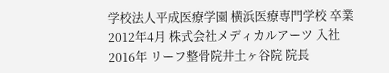学校法人平成医療学園 横浜医療専門学校 卒業
2012年4月 株式会社メディカルアーツ 入社
2016年 リーフ整骨院井土ヶ谷院 院長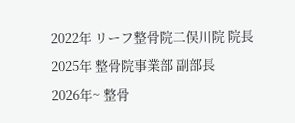2022年 リーフ整骨院二俣川院 院長
2025年 整骨院事業部 副部長
2026年~ 整骨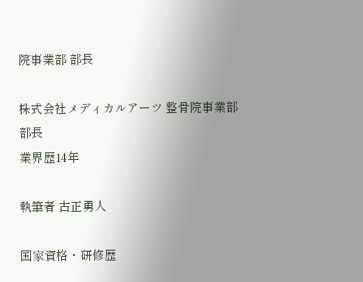院事業部 部長

株式会社メディカルアーツ 整骨院事業部 部長
業界歴14年

執筆者 古正勇人

国家資格・研修歴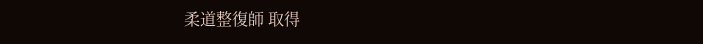柔道整復師 取得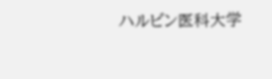ハルビン医科大学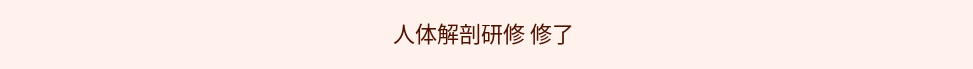人体解剖研修 修了